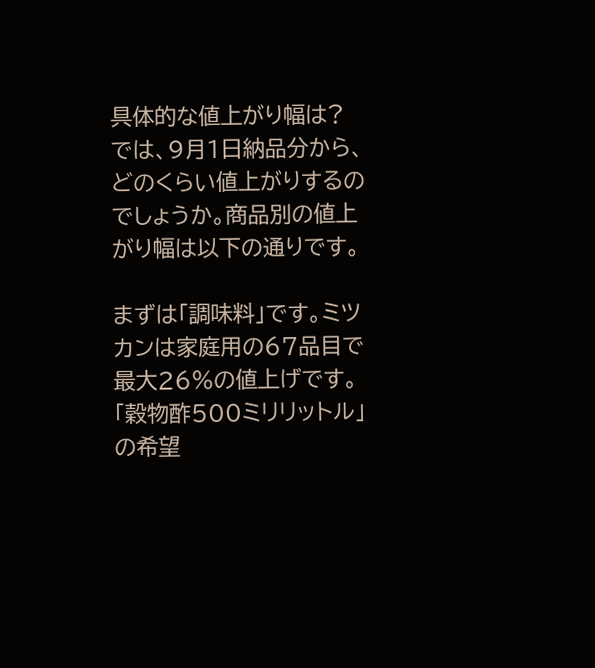具体的な値上がり幅は?
では、9月1日納品分から、どのくらい値上がりするのでしょうか。商品別の値上がり幅は以下の通りです。

まずは「調味料」です。ミツカンは家庭用の67品目で最大26%の値上げです。「穀物酢500ミリリットル」の希望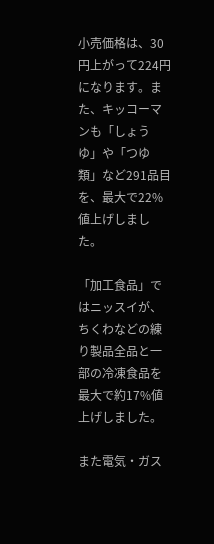小売価格は、30円上がって224円になります。また、キッコーマンも「しょうゆ」や「つゆ類」など291品目を、最大で22%値上げしました。

「加工食品」ではニッスイが、ちくわなどの練り製品全品と一部の冷凍食品を最大で約17%値上げしました。

また電気・ガス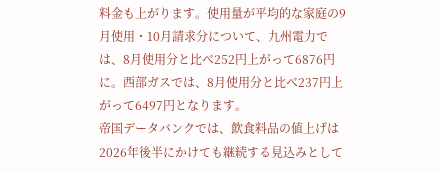料金も上がります。使用量が平均的な家庭の9月使用・10月請求分について、九州電力では、8月使用分と比べ252円上がって6876円に。西部ガスでは、8月使用分と比べ237円上がって6497円となります。
帝国データバンクでは、飲食料品の値上げは2026年後半にかけても継続する見込みとして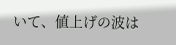いて、値上げの波は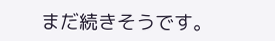まだ続きそうです。